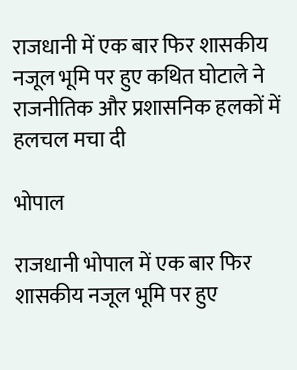राजधानी में एक बार फिर शासकीय नजूल भूमि पर हुए कथित घोटाले ने राजनीतिक और प्रशासनिक हलकों में हलचल मचा दी

भोपाल

राजधानी भोपाल में एक बार फिर शासकीय नजूल भूमि पर हुए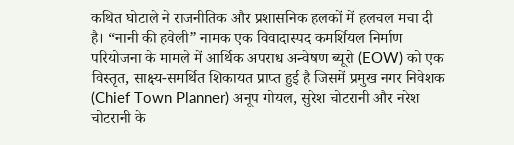कथित घोटाले ने राजनीतिक और प्रशासनिक हलकों में हलचल मचा दी है। “नानी की हवेली” नामक एक विवादास्पद कमर्शियल निर्माण परियोजना के मामले में आर्थिक अपराध अन्वेषण ब्यूरो (EOW) को एक विस्तृत, साक्ष्य-समर्थित शिकायत प्राप्त हुई है जिसमें प्रमुख नगर निवेशक (Chief Town Planner) अनूप गोयल, सुरेश चोटरानी और नरेश चोटरानी के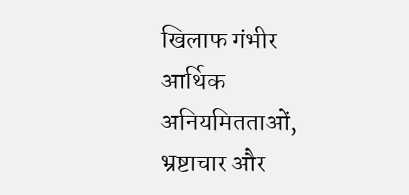खिलाफ गंभीर आर्थिक अनियमितताओं, भ्रष्टाचार और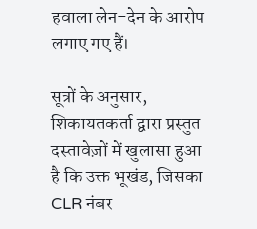हवाला लेन-देन के आरोप लगाए गए हैं।

सूत्रों के अनुसार, शिकायतकर्ता द्वारा प्रस्तुत दस्तावेज़ों में खुलासा हुआ है कि उक्त भूखंड, जिसका CLR नंबर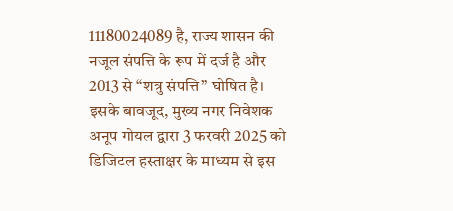11180024089 है, राज्य शासन की नजूल संपत्ति के रूप में दर्ज है और 2013 से “शत्रु संपत्ति” घोषित है। इसके बावजूद, मुख्य नगर निवेशक अनूप गोयल द्वारा 3 फरवरी 2025 को डिजिटल हस्ताक्षर के माध्यम से इस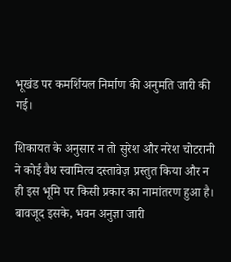भूखंड पर कमर्शियल निर्माण की अनुमति जारी की गई।

शिकायत के अनुसार न तो सुरेश और नरेश चोटरानी ने कोई वैध स्वामित्व दस्तावेज़ प्रस्तुत किया और न ही इस भूमि पर किसी प्रकार का नामांतरण हुआ है। बावजूद इसके, भवन अनुज्ञा जारी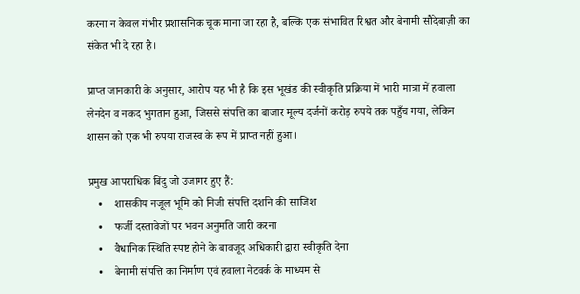करना न केवल गंभीर प्रशासनिक चूक माना जा रहा है, बल्कि एक संभावित रिश्वत और बेनामी सौदेबाज़ी का संकेत भी दे रहा है।

प्राप्त जानकारी के अनुसार, आरोप यह भी है कि इस भूखंड की स्वीकृति प्रक्रिया में भारी मात्रा में हवाला लेनदेन व नकद भुगतान हुआ, जिससे संपत्ति का बाजार मूल्य दर्जनों करोड़ रुपये तक पहुँच गया, लेकिन शासन को एक भी रुपया राजस्व के रूप में प्राप्त नहीं हुआ।

प्रमुख आपराधिक बिंदु जो उजागर हुए हैं:
    •    शासकीय नजूल भूमि को निजी संपत्ति दर्शाने की साजिश
    •    फर्जी दस्तावेजों पर भवन अनुमति जारी करना
    •    वैधानिक स्थिति स्पष्ट होने के बावजूद अधिकारी द्वारा स्वीकृति देना
    •    बेनामी संपत्ति का निर्माण एवं हवाला नेटवर्क के माध्यम से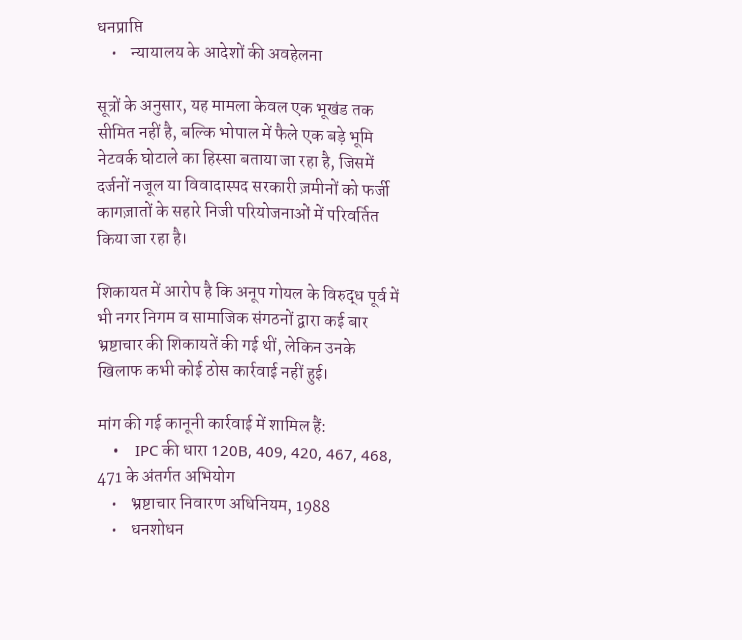धनप्राप्ति
    •    न्यायालय के आदेशों की अवहेलना

सूत्रों के अनुसार, यह मामला केवल एक भूखंड तक सीमित नहीं है, बल्कि भोपाल में फैले एक बड़े भूमि नेटवर्क घोटाले का हिस्सा बताया जा रहा है, जिसमें दर्जनों नजूल या विवादास्पद सरकारी ज़मीनों को फर्जी कागज़ातों के सहारे निजी परियोजनाओं में परिवर्तित किया जा रहा है।

शिकायत में आरोप है कि अनूप गोयल के विरुद्ध पूर्व में भी नगर निगम व सामाजिक संगठनों द्वारा कई बार भ्रष्टाचार की शिकायतें की गई थीं, लेकिन उनके खिलाफ कभी कोई ठोस कार्रवाई नहीं हुई।

मांग की गई कानूनी कार्रवाई में शामिल हैं:
    •    IPC की धारा 120B, 409, 420, 467, 468, 471 के अंतर्गत अभियोग
    •    भ्रष्टाचार निवारण अधिनियम, 1988
    •    धनशोधन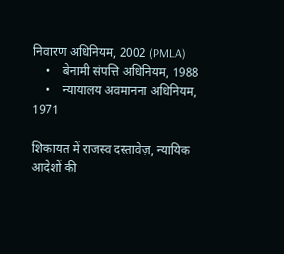निवारण अधिनियम, 2002 (PMLA)
    •    बेनामी संपत्ति अधिनियम, 1988
    •    न्यायालय अवमानना अधिनियम, 1971

शिकायत में राजस्व दस्तावेज़, न्यायिक आदेशों की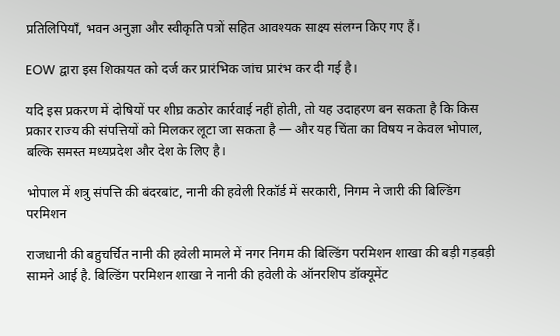प्रतिलिपियाँ, भवन अनुज्ञा और स्वीकृति पत्रों सहित आवश्यक साक्ष्य संलग्न किए गए हैं।

EOW द्वारा इस शिकायत को दर्ज कर प्रारंभिक जांच प्रारंभ कर दी गई है।

यदि इस प्रकरण में दोषियों पर शीघ्र कठोर कार्रवाई नहीं होती, तो यह उदाहरण बन सकता है कि किस प्रकार राज्य की संपत्तियों को मिलकर लूटा जा सकता है — और यह चिंता का विषय न केवल भोपाल, बल्कि समस्त मध्यप्रदेश और देश के लिए है।

भोपाल में शत्रु संपत्ति की बंदरबांट, नानी की हवेली रिकॉर्ड में सरकारी, निगम ने जारी की बिल्डिंग परमिशन

राजधानी की बहुचर्चित नानी की हवेली मामले में नगर निगम की बिल्डिंग परमिशन शाखा की बड़ी गड़बड़ी सामने आई है. बिल्डिंग परमिशन शाखा ने नानी की हवेली के ऑनरशिप डॉक्यूमेंट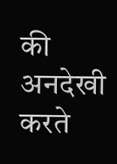की अनदेखी करते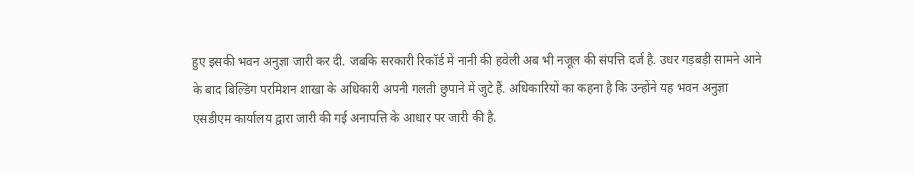हुए इसकी भवन अनुज्ञा जारी कर दी. जबकि सरकारी रिकॉर्ड में नानी की हवेली अब भी नजूल की संपत्ति दर्ज है. उधर गड़बड़ी सामने आने के बाद बिल्डिंग परमिशन शाखा के अधिकारी अपनी गलती छुपाने में जुटे हैं. अधिकारियों का कहना है कि उन्होंने यह भवन अनुज्ञा एसडीएम कार्यालय द्वारा जारी की गई अनापत्ति के आधार पर जारी की है.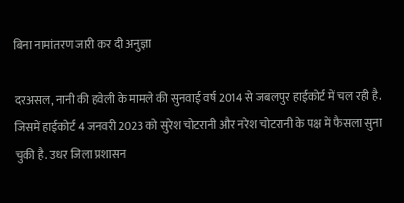बिना नामांतरण जारी कर दी अनुज्ञा

दरअसल, नानी की हवेली के मामले की सुनवाई वर्ष 2014 से जबलपुर हाईकोर्ट में चल रही है. जिसमें हाईकोर्ट 4 जनवरी 2023 को सुरेश चोटरानी और नरेश चोटरानी के पक्ष में फैसला सुना चुकी है. उधर जिला प्रशासन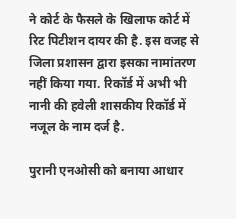ने कोर्ट के फैसले के खिलाफ कोर्ट में रिट पिटीशन दायर की है. इस वजह से जिला प्रशासन द्वारा इसका नामांतरण नहीं किया गया. रिकॉर्ड में अभी भी नानी की हवेली शासकीय रिकॉर्ड में नजूल के नाम दर्ज है.

पुरानी एनओसी को बनाया आधार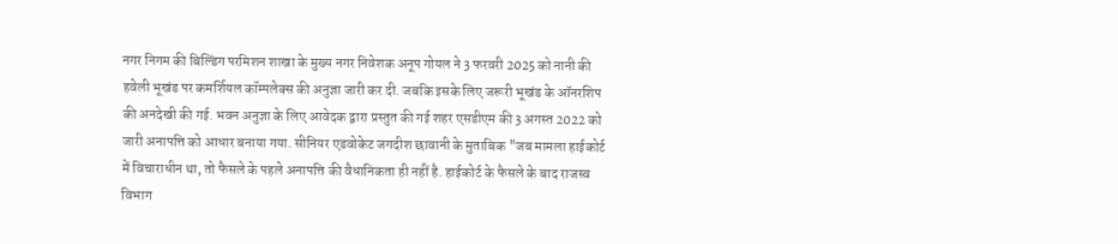नगर निगम की बिल्डिंग परमिशन शाखा के मुख्य नगर निवेशक अनूप गोयल ने 3 फरवरी 2025 को नानी की हवेली भूखंड पर कमर्शियल कॉम्पलेक्स की अनुज्ञा जारी कर दी. जबकि इसके लिए जरूरी भूखंड के ऑनरशिप की अनदेखी की गई. भवन अनुज्ञा के लिए आवेदक द्वारा प्रस्तुत की गई शहर एसडीएम की 3 अगस्त 2022 को जारी अनापत्ति को आधार बनाया गया. सीनियर एडवोकेट जगदीश छावानी के मुताबिक "जब मामला हाईकोर्ट में विचाराधीन था, तो फैसले के पहले अनापत्ति की वैधानिकता ही नहीं है. हाईकोर्ट के फैसले के बाद राजस्व विभाग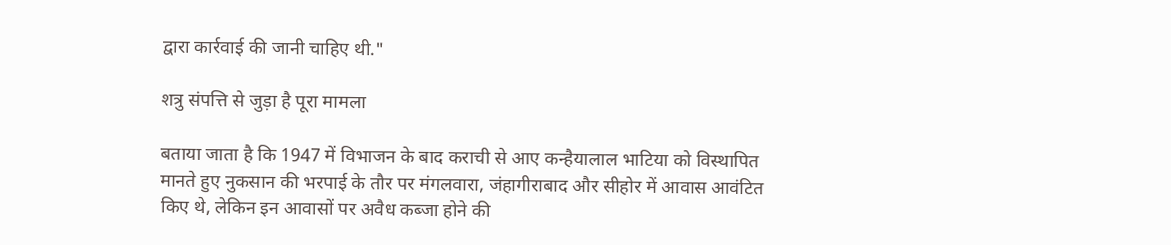द्वारा कार्रवाई की जानी चाहिए थी."

शत्रु संपत्ति से जुड़ा है पूरा मामला

बताया जाता है कि 1947 में विभाजन के बाद कराची से आए कन्हैयालाल भाटिया को विस्थापित मानते हुए नुकसान की भरपाई के तौर पर मंगलवारा, जंहागीराबाद और सीहोर में आवास आवंटित किए थे, लेकिन इन आवासों पर अवैध कब्जा होने की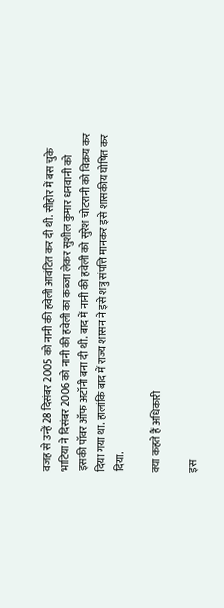वजह से उन्हें 28 दिसंबर 2005 को नानी की हवेली आवंटित कर दी थी. सीहोर में बस चुके भाटिया ने दिसंबर 2006 को नानी की हवेली का कब्जा लेकर सुशील कुमार धनवानी को इसकी पॉवर ऑफ अटॉनी बना दी थी. बाद में नानी की हवेली को सुरेश चोटरानी को विक्रय कर दिया गया था. हालांकि बाद में राज्य शासन ने इसे शत्रु संपत्ति मानकर इसे शासकीय घोषित कर दिया.

क्या कहते हैं अधिकारी

इस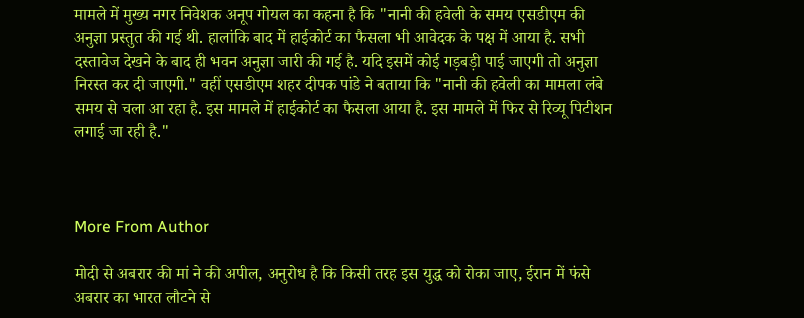मामले में मुख्य नगर निवेशक अनूप गोयल का कहना है कि "नानी की हवेली के समय एसडीएम की अनुज्ञा प्रस्तुत की गई थी. हालांकि बाद में हाईकोर्ट का फैसला भी आवेदक के पक्ष में आया है. सभी दस्तावेज देखने के बाद ही भवन अनुज्ञा जारी की गई है. यदि इसमें कोई गड़बड़ी पाई जाएगी तो अनुज्ञा निरस्त कर दी जाएगी." वहीं एसडीएम शहर दीपक पांडे ने बताया कि "नानी की हवेली का मामला लंबे समय से चला आ रहा है. इस मामले में हाईकोर्ट का फैसला आया है. इस मामले में फिर से रिव्यू पिटीशन लगाई जा रही है."



More From Author

मोदी से अबरार की मां ने की अपील, अनुरोध है कि किसी तरह इस युद्ध को रोका जाए, ईरान में फंसे अबरार का भारत लौटने से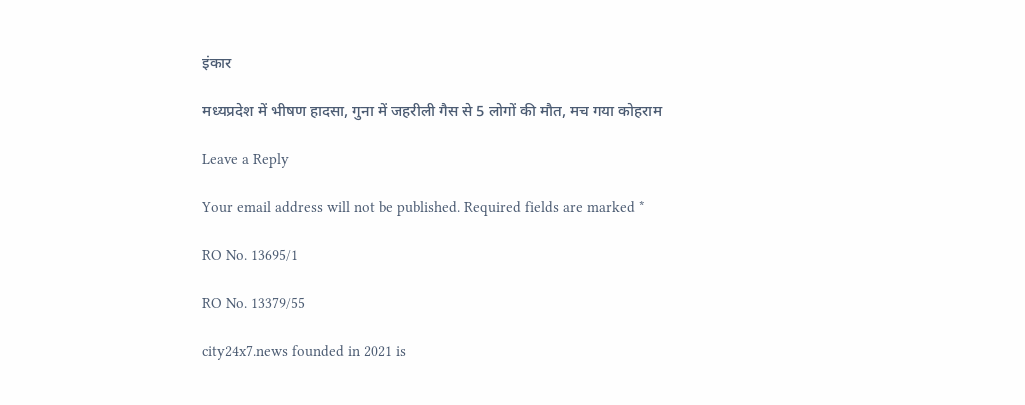इंकार

मध्यप्रदेश में भीषण हादसा, गुना में जहरीली गैस से 5 लोगों की मौत, मच गया कोहराम

Leave a Reply

Your email address will not be published. Required fields are marked *

RO No. 13695/1

RO No. 13379/55

city24x7.news founded in 2021 is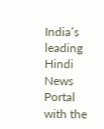India’s leading Hindi News Portal with the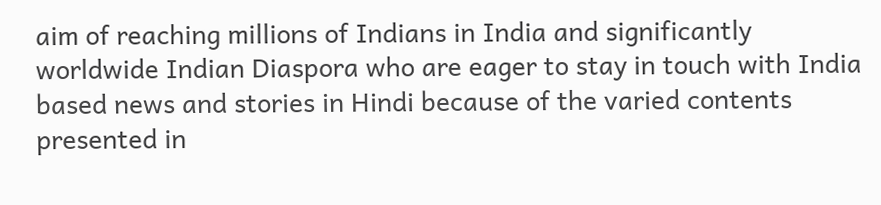aim of reaching millions of Indians in India and significantly worldwide Indian Diaspora who are eager to stay in touch with India based news and stories in Hindi because of the varied contents presented in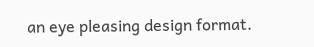an eye pleasing design format.